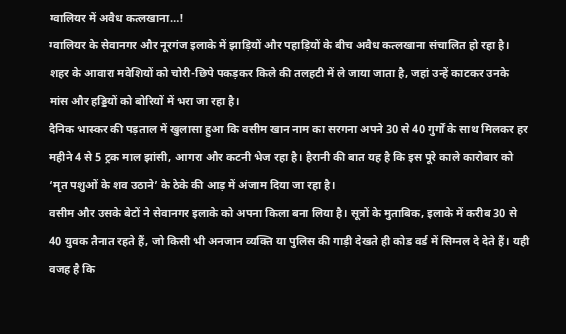ग्वालियर में अवैध कत्लखाना…!
ग्वालियर के सेवानगर और नूरगंज इलाके में झाड़ियों और पहाड़ियों के बीच अवैध कत्लखाना संचालित हो रहा है। शहर के आवारा मवेशियों को चोरी-छिपे पकड़कर किले की तलहटी में ले जाया जाता है, जहां उन्हें काटकर उनके मांस और हड्डियों को बोरियों में भरा जा रहा है।
दैनिक भास्कर की पड़ताल में खुलासा हुआ कि वसीम खान नाम का सरगना अपने 30 से 40 गुर्गों के साथ मिलकर हर महीने 4 से 5 ट्रक माल झांसी, आगरा और कटनी भेज रहा है। हैरानी की बात यह है कि इस पूरे काले कारोबार को ‘मृत पशुओं के शव उठाने’ के ठेके की आड़ में अंजाम दिया जा रहा है।
वसीम और उसके बेटों ने सेवानगर इलाके को अपना किला बना लिया है। सूत्रों के मुताबिक, इलाके में करीब 30 से 40 युवक तैनात रहते हैं, जो किसी भी अनजान व्यक्ति या पुलिस की गाड़ी देखते ही कोड वर्ड में सिग्नल दे देते हैं। यही वजह है कि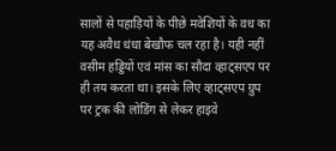सालों से पहाड़ियों के पीछे मवेशियों के वध का यह अवैध धंधा बेखौफ चल रहा है। यही नहीं वसीम हड्डियों एवं मांस का सौदा व्हाट्सएप पर ही तय करता था। इसके लिए व्हाट्सएप ग्रुप पर ट्रक की लोडिंग से लेकर हाइवे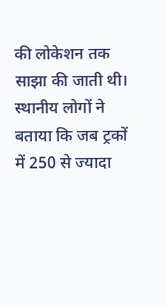की लोकेशन तक साझा की जाती थी। स्थानीय लोगों ने बताया कि जब ट्रकों में 250 से ज्यादा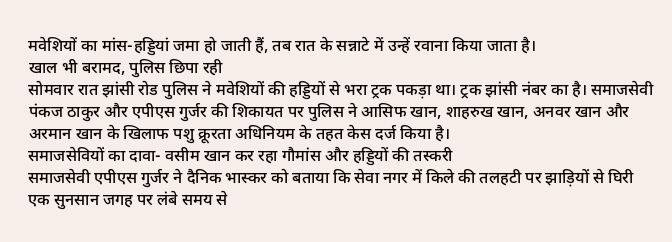मवेशियों का मांस-हड्डियां जमा हो जाती हैं, तब रात के सन्नाटे में उन्हें रवाना किया जाता है।
खाल भी बरामद, पुलिस छिपा रही
सोमवार रात झांसी रोड पुलिस ने मवेशियों की हड्डियों से भरा ट्रक पकड़ा था। ट्रक झांसी नंबर का है। समाजसेवी पंकज ठाकुर और एपीएस गुर्जर की शिकायत पर पुलिस ने आसिफ खान, शाहरुख खान, अनवर खान और अरमान खान के खिलाफ पशु क्रूरता अधिनियम के तहत केस दर्ज किया है।
समाजसेवियों का दावा- वसीम खान कर रहा गौमांस और हड्डियों की तस्करी
समाजसेवी एपीएस गुर्जर ने दैनिक भास्कर को बताया कि सेवा नगर में किले की तलहटी पर झाड़ियों से घिरी एक सुनसान जगह पर लंबे समय से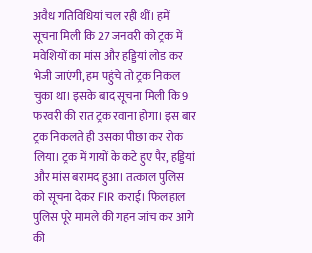अवैध गतिविधियां चल रही थीं। हमें सूचना मिली कि 27 जनवरी को ट्रक में मवेशियों का मांस और हड्डियां लोड कर भेजी जाएंगी, हम पहुंचे तो ट्रक निकल चुका था। इसके बाद सूचना मिली कि 9 फरवरी की रात ट्रक रवाना होगा। इस बार ट्रक निकलते ही उसका पीछा कर रोक लिया। ट्रक में गायों के कटे हुए पैर, हड्डियां और मांस बरामद हुआ। तत्काल पुलिस को सूचना देकर FIR कराई। फिलहाल पुलिस पूरे मामले की गहन जांच कर आगे की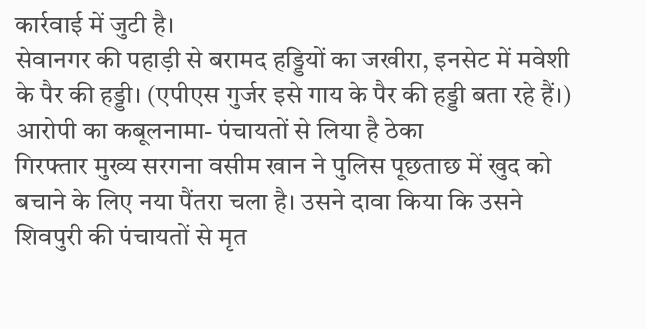कार्रवाई में जुटी है।
सेवानगर की पहाड़ी से बरामद हड्डियों का जखीरा, इनसेट में मवेशी के पैर की हड्डी। (एपीएस गुर्जर इसे गाय के पैर की हड्डी बता रहे हैं।)
आरोपी का कबूलनामा- पंचायतों से लिया है ठेका
गिरफ्तार मुख्य सरगना वसीम खान ने पुलिस पूछताछ में खुद को बचाने के लिए नया पैंतरा चला है। उसने दावा किया कि उसने शिवपुरी की पंचायतों से मृत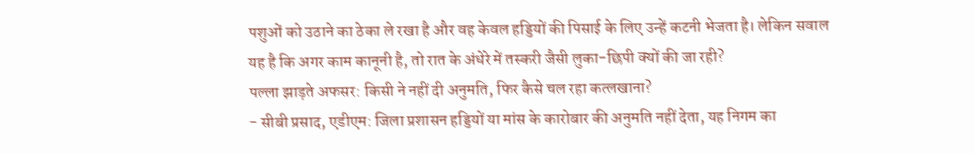पशुओं को उठाने का ठेका ले रखा है और वह केवल हड्डियों की पिसाई के लिए उन्हें कटनी भेजता है। लेकिन सवाल यह है कि अगर काम कानूनी है, तो रात के अंधेरे में तस्करी जैसी लुका-छिपी क्यों की जा रही?
पल्ला झाड़ते अफसर: किसी ने नहीं दी अनुमति, फिर कैसे चल रहा कत्लखाना?
- सीबी प्रसाद, एडीएम: जिला प्रशासन हड्डियों या मांस के कारोबार की अनुमति नहीं देता, यह निगम का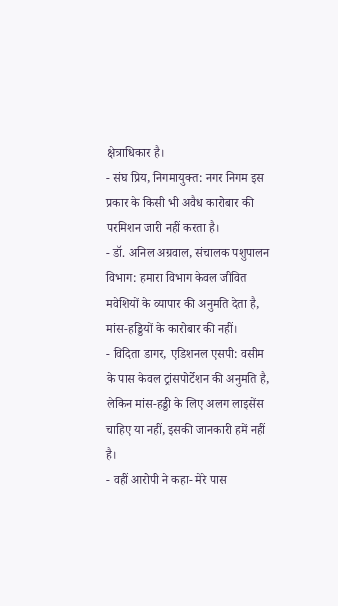क्षेत्राधिकार है।
- संघ प्रिय, निगमायुक्त: नगर निगम इस प्रकार के किसी भी अवैध कारोबार की परमिशन जारी नहीं करता है।
- डॉ. अनिल अग्रवाल, संचालक पशुपालन विभाग: हमारा विभाग केवल जीवित मवेशियों के व्यापार की अनुमति देता है, मांस-हड्डियों के कारोबार की नहीं।
- विदिता डागर, एडिशनल एसपी: वसीम के पास केवल ट्रांसपोर्टेशन की अनुमति है, लेकिन मांस-हड्डी के लिए अलग लाइसेंस चाहिए या नहीं, इसकी जानकारी हमें नहीं है।
- वहीं आरोपी ने कहा- मेरे पास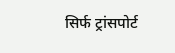सिर्फ ट्रांसपोर्ट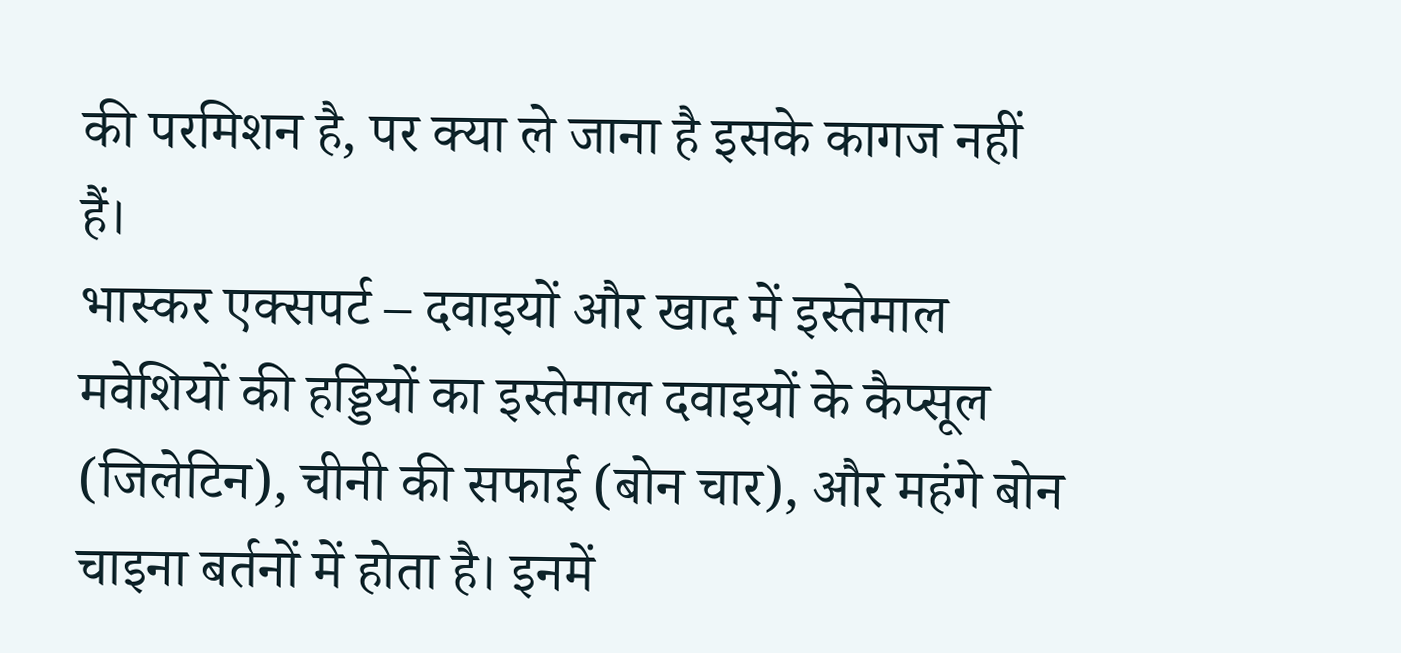की परमिशन है, पर क्या ले जाना है इसके कागज नहीं हैं।
भास्कर एक्सपर्ट – दवाइयों और खाद में इस्तेमाल मवेशियों की हड्डियों का इस्तेमाल दवाइयों के कैप्सूल (जिलेटिन), चीनी की सफाई (बोन चार), और महंगे बोन चाइना बर्तनों में होता है। इनमें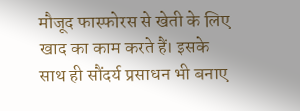मौजूद फास्फोरस से खेती के लिए खाद का काम करते हैं। इसके साथ ही सौंदर्य प्रसाधन भी बनाए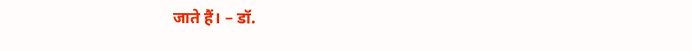जाते हैं। – डॉ.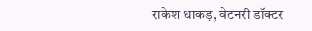राकेश धाकड़, वेटनरी डॉक्टर